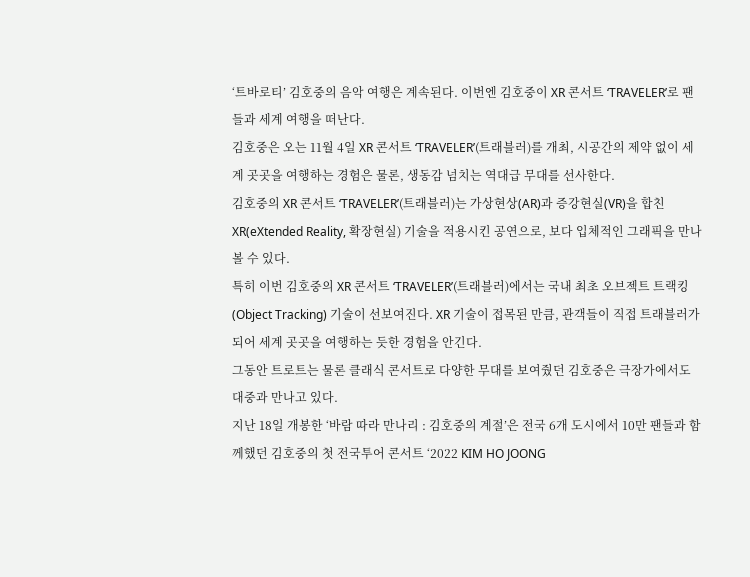‘트바로티’ 김호중의 음악 여행은 계속된다. 이번엔 김호중이 XR 콘서트 ‘TRAVELER’로 팬들과 세계 여행을 떠난다.
김호중은 오는 11월 4일 XR 콘서트 ‘TRAVELER’(트래블러)를 개최, 시공간의 제약 없이 세계 곳곳을 여행하는 경험은 물론, 생동감 넘치는 역대급 무대를 선사한다.
김호중의 XR 콘서트 ‘TRAVELER’(트래블러)는 가상현상(AR)과 증강현실(VR)을 합친 XR(eXtended Reality, 확장현실) 기술을 적용시킨 공연으로, 보다 입체적인 그래픽을 만나볼 수 있다.
특히 이번 김호중의 XR 콘서트 ‘TRAVELER’(트래블러)에서는 국내 최초 오브젝트 트랙킹(Object Tracking) 기술이 선보여진다. XR 기술이 접목된 만큼, 관객들이 직접 트래블러가 되어 세계 곳곳을 여행하는 듯한 경험을 안긴다.
그동안 트로트는 물론 클래식 콘서트로 다양한 무대를 보여줬던 김호중은 극장가에서도 대중과 만나고 있다.
지난 18일 개봉한 ‘바람 따라 만나리 : 김호중의 계절’은 전국 6개 도시에서 10만 팬들과 함께했던 김호중의 첫 전국투어 콘서트 ‘2022 KIM HO JOONG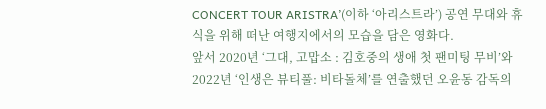CONCERT TOUR ARISTRA’(이하 ‘아리스트라’) 공연 무대와 휴식을 위해 떠난 여행지에서의 모습을 담은 영화다.
앞서 2020년 ‘그대, 고맙소 : 김호중의 생애 첫 팬미팅 무비’와 2022년 ‘인생은 뷰티풀: 비타돌체’를 연출했던 오윤동 감독의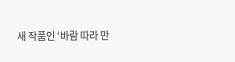새 작품인 ‘바람 따라 만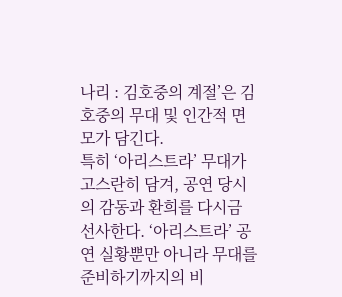나리 : 김호중의 계절’은 김호중의 무대 및 인간적 면모가 담긴다.
특히 ‘아리스트라’ 무대가 고스란히 담겨, 공연 당시의 감동과 환희를 다시금 선사한다. ‘아리스트라’ 공연 실황뿐만 아니라 무대를 준비하기까지의 비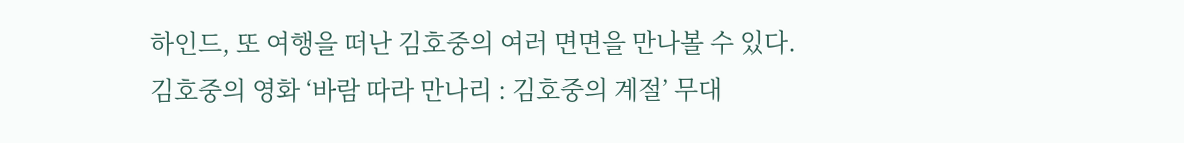하인드, 또 여행을 떠난 김호중의 여러 면면을 만나볼 수 있다.
김호중의 영화 ‘바람 따라 만나리 : 김호중의 계절’ 무대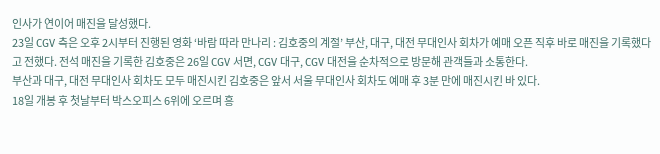인사가 연이어 매진을 달성했다.
23일 CGV 측은 오후 2시부터 진행된 영화 ‘바람 따라 만나리 : 김호중의 계절’ 부산, 대구, 대전 무대인사 회차가 예매 오픈 직후 바로 매진을 기록했다고 전했다. 전석 매진을 기록한 김호중은 26일 CGV 서면, CGV 대구, CGV 대전을 순차적으로 방문해 관객들과 소통한다.
부산과 대구, 대전 무대인사 회차도 모두 매진시킨 김호중은 앞서 서울 무대인사 회차도 예매 후 3분 만에 매진시킨 바 있다.
18일 개봉 후 첫날부터 박스오피스 6위에 오르며 흥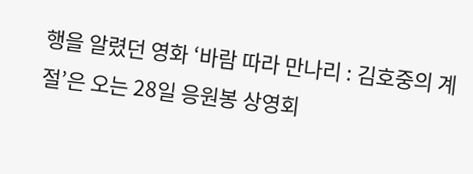행을 알렸던 영화 ‘바람 따라 만나리 : 김호중의 계절’은 오는 28일 응원봉 상영회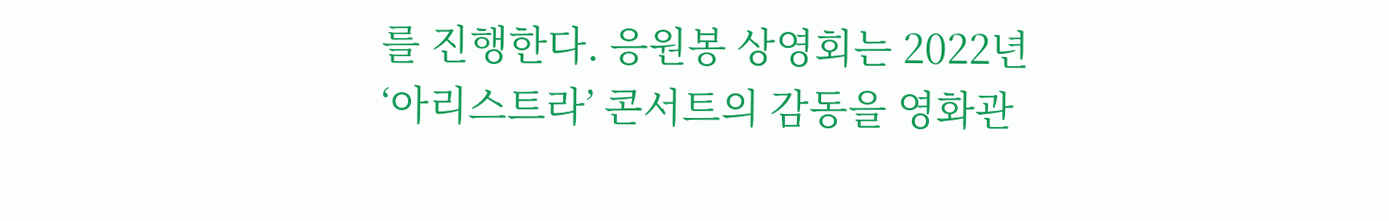를 진행한다. 응원봉 상영회는 2022년 ‘아리스트라’ 콘서트의 감동을 영화관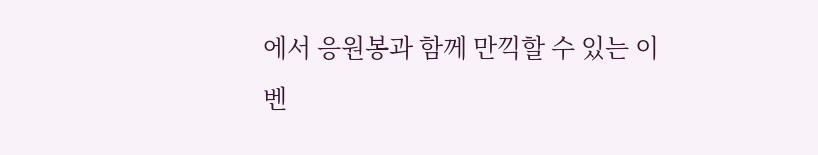에서 응원봉과 함께 만끽할 수 있는 이벤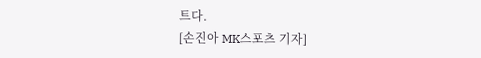트다.
[손진아 MK스포츠 기자]